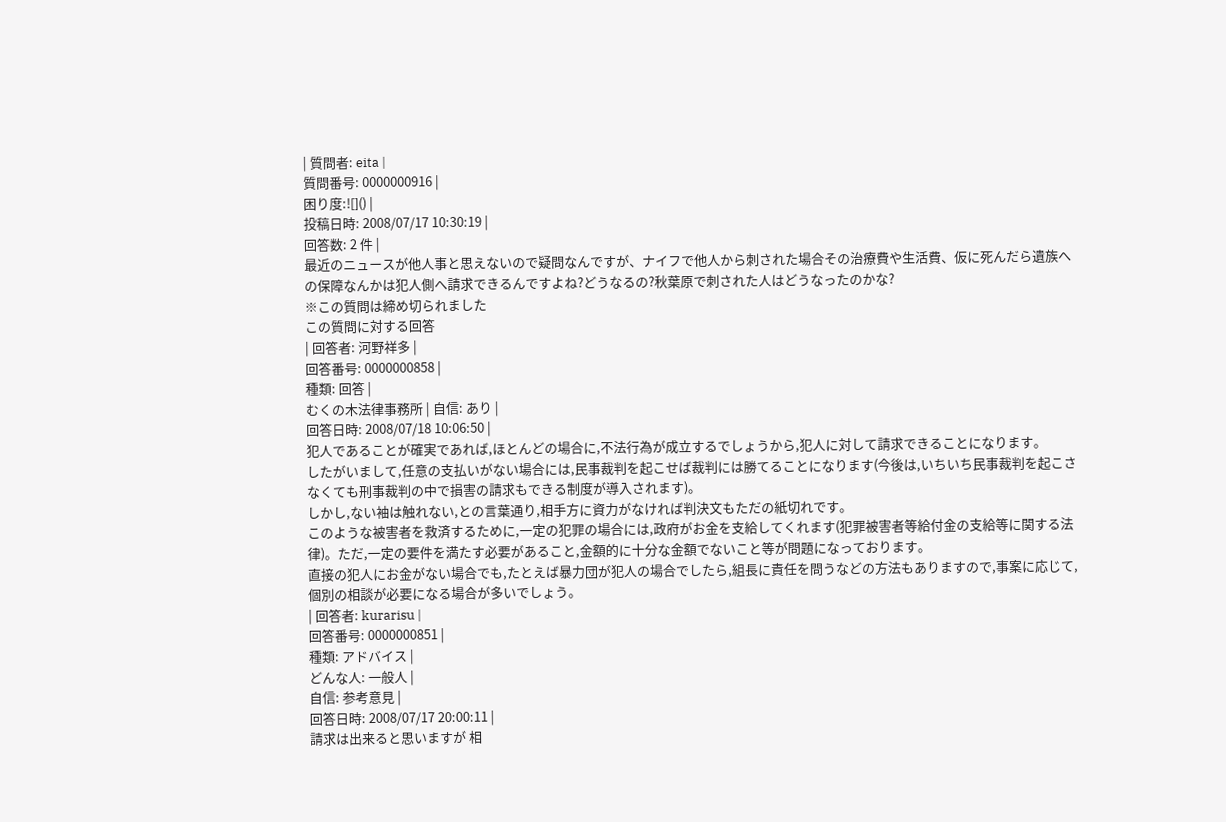| 質問者: eita |
質問番号: 0000000916 |
困り度:![]() |
投稿日時: 2008/07/17 10:30:19 |
回答数: 2 件 |
最近のニュースが他人事と思えないので疑問なんですが、ナイフで他人から刺された場合その治療費や生活費、仮に死んだら遺族への保障なんかは犯人側へ請求できるんですよね?どうなるの?秋葉原で刺された人はどうなったのかな?
※この質問は締め切られました
この質問に対する回答
| 回答者: 河野祥多 |
回答番号: 0000000858 |
種類: 回答 |
むくの木法律事務所 | 自信: あり |
回答日時: 2008/07/18 10:06:50 |
犯人であることが確実であれば,ほとんどの場合に,不法行為が成立するでしょうから,犯人に対して請求できることになります。
したがいまして,任意の支払いがない場合には,民事裁判を起こせば裁判には勝てることになります(今後は,いちいち民事裁判を起こさなくても刑事裁判の中で損害の請求もできる制度が導入されます)。
しかし,ない袖は触れない,との言葉通り,相手方に資力がなければ判決文もただの紙切れです。
このような被害者を救済するために,一定の犯罪の場合には,政府がお金を支給してくれます(犯罪被害者等給付金の支給等に関する法律)。ただ,一定の要件を満たす必要があること,金額的に十分な金額でないこと等が問題になっております。
直接の犯人にお金がない場合でも,たとえば暴力団が犯人の場合でしたら,組長に責任を問うなどの方法もありますので,事案に応じて,個別の相談が必要になる場合が多いでしょう。
| 回答者: kurarisu |
回答番号: 0000000851 |
種類: アドバイス |
どんな人: 一般人 |
自信: 参考意見 |
回答日時: 2008/07/17 20:00:11 |
請求は出来ると思いますが 相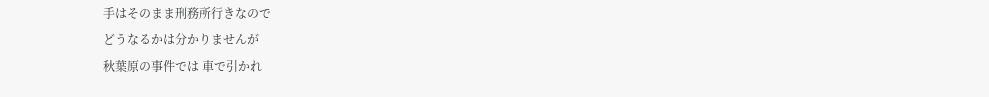手はそのまま刑務所行きなので
どうなるかは分かりませんが
秋葉原の事件では 車で引かれ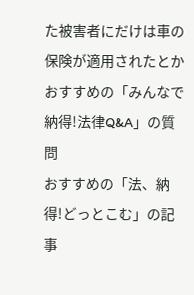た被害者にだけは車の保険が適用されたとか
おすすめの「みんなで納得!法律Q&A」の質問
おすすめの「法、納得!どっとこむ」の記事